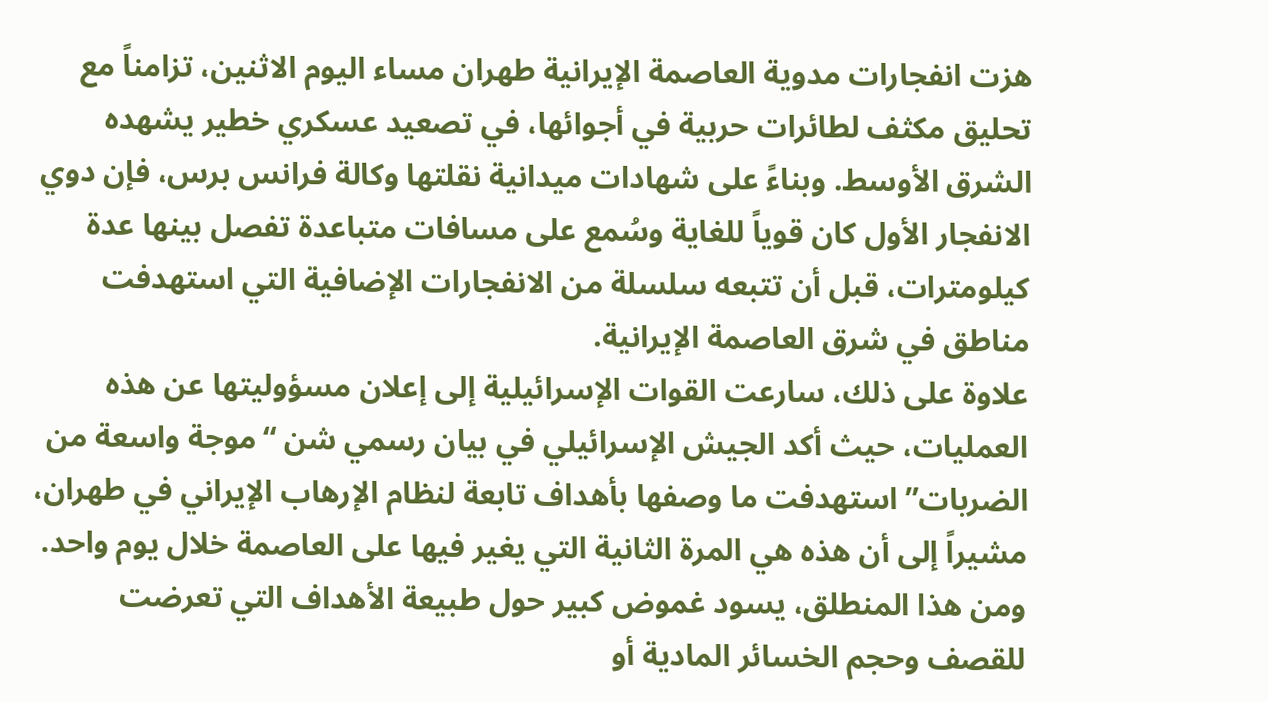هزت انفجارات مدوية العاصمة الإيرانية طهران مساء اليوم الاثنين، تزامناً مع تحليق مكثف لطائرات حربية في أجوائها، في تصعيد عسكري خطير يشهده الشرق الأوسط. وبناءً على شهادات ميدانية نقلتها وكالة فرانس برس، فإن دوي الانفجار الأول كان قوياً للغاية وسُمع على مسافات متباعدة تفصل بينها عدة كيلومترات، قبل أن تتبعه سلسلة من الانفجارات الإضافية التي استهدفت مناطق في شرق العاصمة الإيرانية.
علاوة على ذلك، سارعت القوات الإسرائيلية إلى إعلان مسؤوليتها عن هذه العمليات، حيث أكد الجيش الإسرائيلي في بيان رسمي شن “موجة واسعة من الضربات” استهدفت ما وصفها بأهداف تابعة لنظام الإرهاب الإيراني في طهران، مشيراً إلى أن هذه هي المرة الثانية التي يغير فيها على العاصمة خلال يوم واحد.
ومن هذا المنطلق، يسود غموض كبير حول طبيعة الأهداف التي تعرضت للقصف وحجم الخسائر المادية أو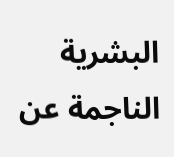البشرية الناجمة عن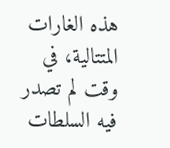هذه الغارات المتتالية، في وقت لم تصدر فيه السلطات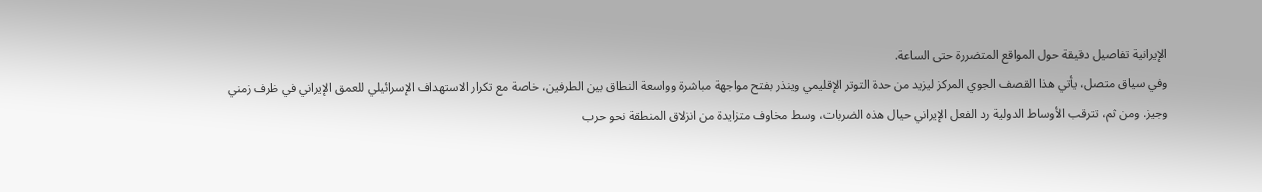الإيرانية تفاصيل دقيقة حول المواقع المتضررة حتى الساعة.
وفي سياق متصل، يأتي هذا القصف الجوي المركز ليزيد من حدة التوتر الإقليمي وينذر بفتح مواجهة مباشرة وواسعة النطاق بين الطرفين، خاصة مع تكرار الاستهداف الإسرائيلي للعمق الإيراني في ظرف زمني وجيز. ومن ثم، تترقب الأوساط الدولية رد الفعل الإيراني حيال هذه الضربات، وسط مخاوف متزايدة من انزلاق المنطقة نحو حرب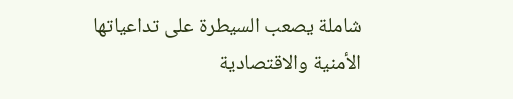شاملة يصعب السيطرة على تداعياتها الأمنية والاقتصادية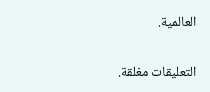العالمية.

التعليقات مغلقة.